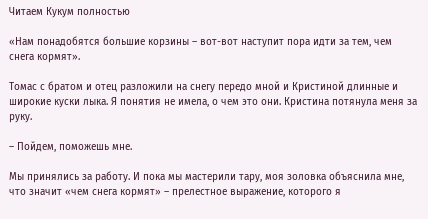Читаем Кукум полностью

«Нам понадобятся большие корзины – вот-вот наступит пора идти за тем, чем снега кормят».

Томас с братом и отец разложили на снегу передо мной и Кристиной длинные и широкие куски лыка. Я понятия не имела, о чем это они. Кристина потянула меня за руку.

– Пойдем, поможешь мне.

Мы принялись за работу. И пока мы мастерили тару, моя золовка объяснила мне, что значит «чем снега кормят» – прелестное выражение, которого я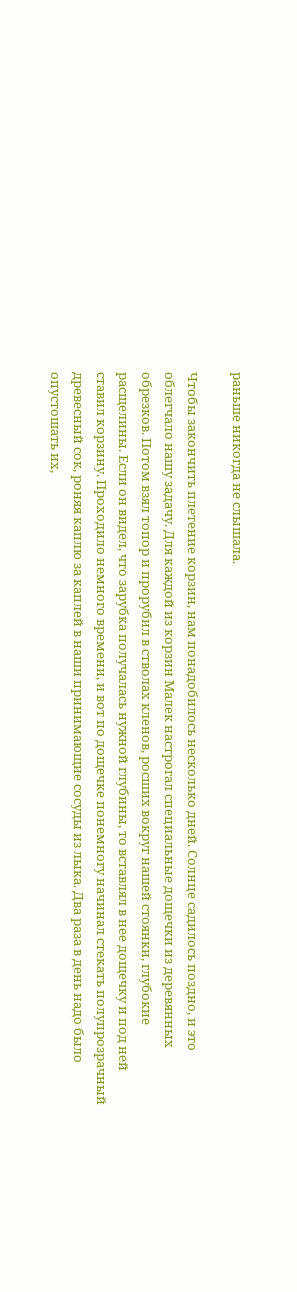раньше никогда не слышала.

Чтобы закончить плетение корзин, нам понадобилось несколько дней. Солнце садилось поздно, и это облегчало нашу задачу. Для каждой из корзин Малек настрогал специальные дощечки из деревянных обрезков. Потом взял топор и прорубил в стволах кленов, росших вокруг нашей стоянки, глубокие расщелины. Если он видел, что зарубка получалась нужной глубины, то вставлял в нее дощечку и под ней ставил корзину. Проходило немного времени, и вот по дощечке понемногу начинал стекать полупрозрачный древесный сок, роняя каплю за каплей в наши принимающие сосуды из лыка. Два раза в день надо было опустошать их,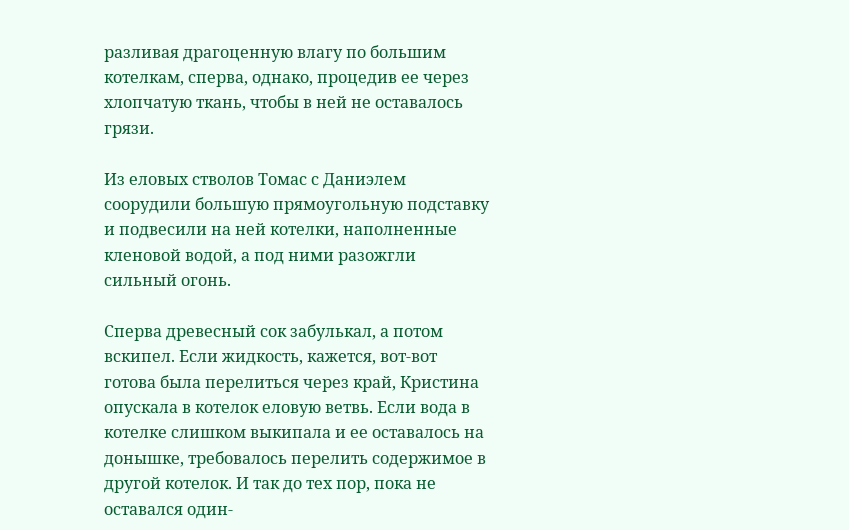разливая драгоценную влагу по большим котелкам, сперва, однако, процедив ее через хлопчатую ткань, чтобы в ней не оставалось грязи.

Из еловых стволов Томас с Даниэлем соорудили большую прямоугольную подставку и подвесили на ней котелки, наполненные кленовой водой, а под ними разожгли сильный огонь.

Сперва древесный сок забулькал, а потом вскипел. Если жидкость, кажется, вот-вот готова была перелиться через край, Кристина опускала в котелок еловую ветвь. Если вода в котелке слишком выкипала и ее оставалось на донышке, требовалось перелить содержимое в другой котелок. И так до тех пор, пока не оставался один-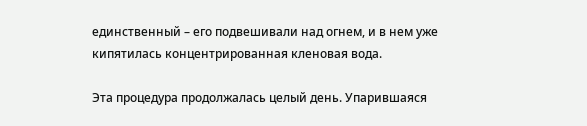единственный – его подвешивали над огнем, и в нем уже кипятилась концентрированная кленовая вода.

Эта процедура продолжалась целый день. Упарившаяся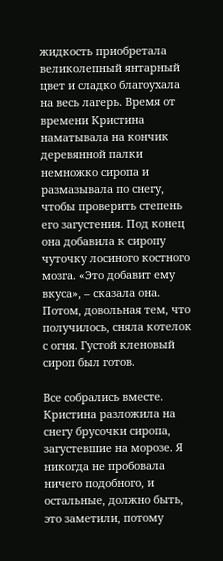жидкость приобретала великолепный янтарный цвет и сладко благоухала на весь лагерь. Время от времени Кристина наматывала на кончик деревянной палки немножко сиропа и размазывала по снегу, чтобы проверить степень его загустения. Под конец она добавила к сиропу чуточку лосиного костного мозга. «Это добавит ему вкуса», – сказала она. Потом, довольная тем, что получилось, сняла котелок с огня. Густой кленовый сироп был готов.

Все собрались вместе. Кристина разложила на снегу брусочки сиропа, загустевшие на морозе. Я никогда не пробовала ничего подобного, и остальные, должно быть, это заметили, потому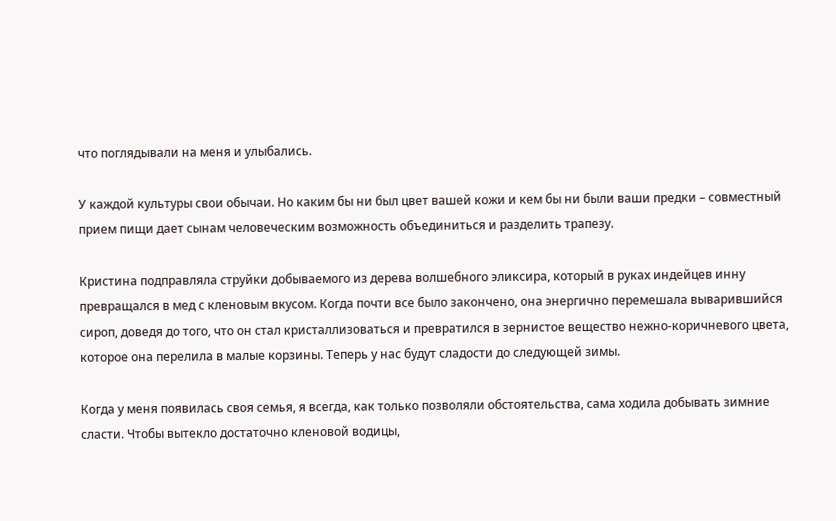что поглядывали на меня и улыбались.

У каждой культуры свои обычаи. Но каким бы ни был цвет вашей кожи и кем бы ни были ваши предки – совместный прием пищи дает сынам человеческим возможность объединиться и разделить трапезу.

Кристина подправляла струйки добываемого из дерева волшебного эликсира, который в руках индейцев инну превращался в мед с кленовым вкусом. Когда почти все было закончено, она энергично перемешала выварившийся сироп, доведя до того, что он стал кристаллизоваться и превратился в зернистое вещество нежно-коричневого цвета, которое она перелила в малые корзины. Теперь у нас будут сладости до следующей зимы.

Когда у меня появилась своя семья, я всегда, как только позволяли обстоятельства, сама ходила добывать зимние сласти. Чтобы вытекло достаточно кленовой водицы,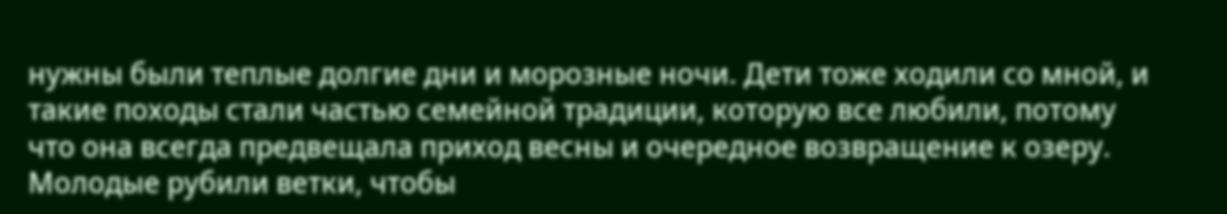нужны были теплые долгие дни и морозные ночи. Дети тоже ходили со мной, и такие походы стали частью семейной традиции, которую все любили, потому что она всегда предвещала приход весны и очередное возвращение к озеру. Молодые рубили ветки, чтобы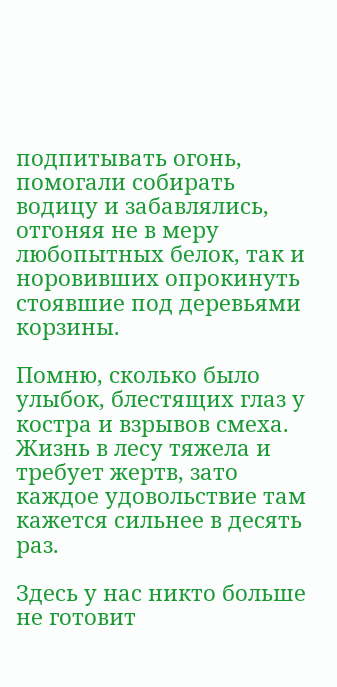подпитывать огонь, помогали собирать водицу и забавлялись, отгоняя не в меру любопытных белок, так и норовивших опрокинуть стоявшие под деревьями корзины.

Помню, сколько было улыбок, блестящих глаз у костра и взрывов смеха. Жизнь в лесу тяжела и требует жертв, зато каждое удовольствие там кажется сильнее в десять раз.

Здесь у нас никто больше не готовит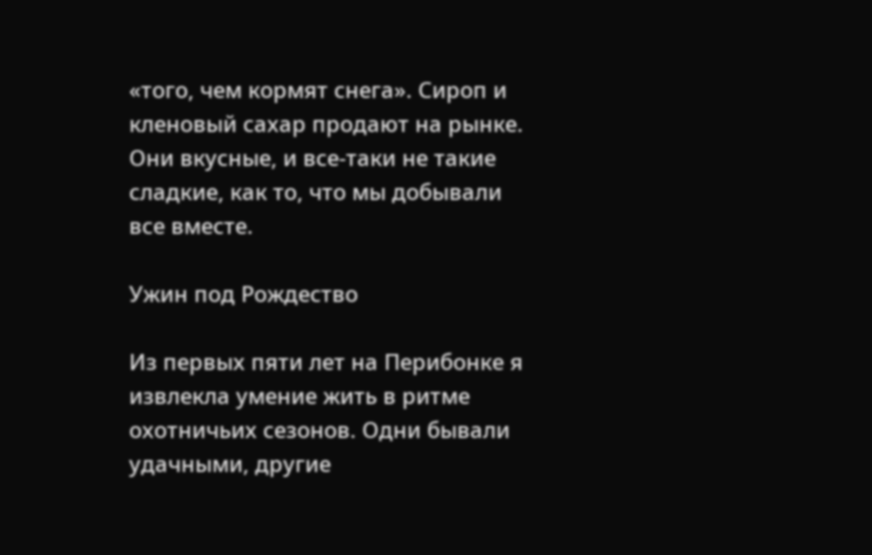«того, чем кормят снега». Сироп и кленовый сахар продают на рынке. Они вкусные, и все-таки не такие сладкие, как то, что мы добывали все вместе.

Ужин под Рождество

Из первых пяти лет на Перибонке я извлекла умение жить в ритме охотничьих сезонов. Одни бывали удачными, другие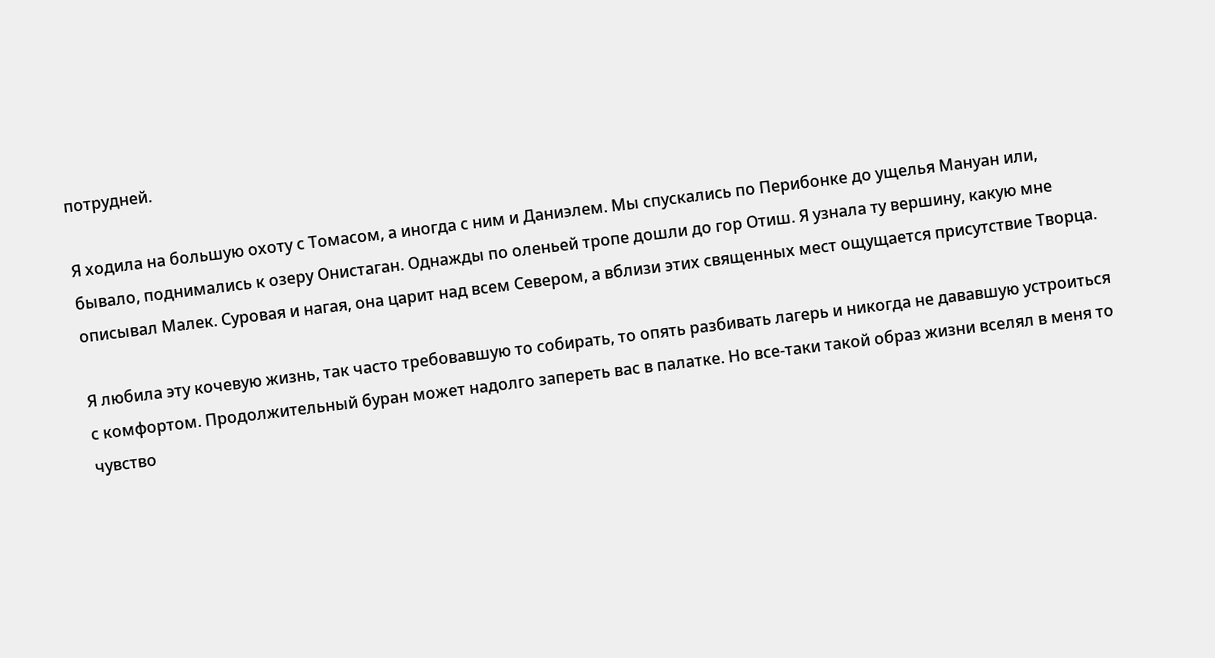потрудней.

Я ходила на большую охоту с Томасом, а иногда с ним и Даниэлем. Мы спускались по Перибонке до ущелья Мануан или, бывало, поднимались к озеру Онистаган. Однажды по оленьей тропе дошли до гор Отиш. Я узнала ту вершину, какую мне описывал Малек. Суровая и нагая, она царит над всем Севером, а вблизи этих священных мест ощущается присутствие Творца.

Я любила эту кочевую жизнь, так часто требовавшую то собирать, то опять разбивать лагерь и никогда не дававшую устроиться с комфортом. Продолжительный буран может надолго запереть вас в палатке. Но все-таки такой образ жизни вселял в меня то чувство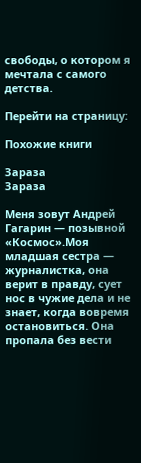свободы, о котором я мечтала с самого детства.

Перейти на страницу:

Похожие книги

Зараза
Зараза

Меня зовут Андрей Гагарин — позывной «Космос».Моя младшая сестра — журналистка, она верит в правду, сует нос в чужие дела и не знает, когда вовремя остановиться. Она пропала без вести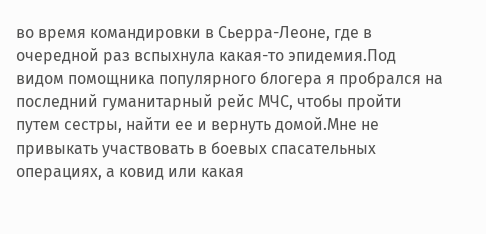во время командировки в Сьерра-Леоне, где в очередной раз вспыхнула какая-то эпидемия.Под видом помощника популярного блогера я пробрался на последний гуманитарный рейс МЧС, чтобы пройти путем сестры, найти ее и вернуть домой.Мне не привыкать участвовать в боевых спасательных операциях, а ковид или какая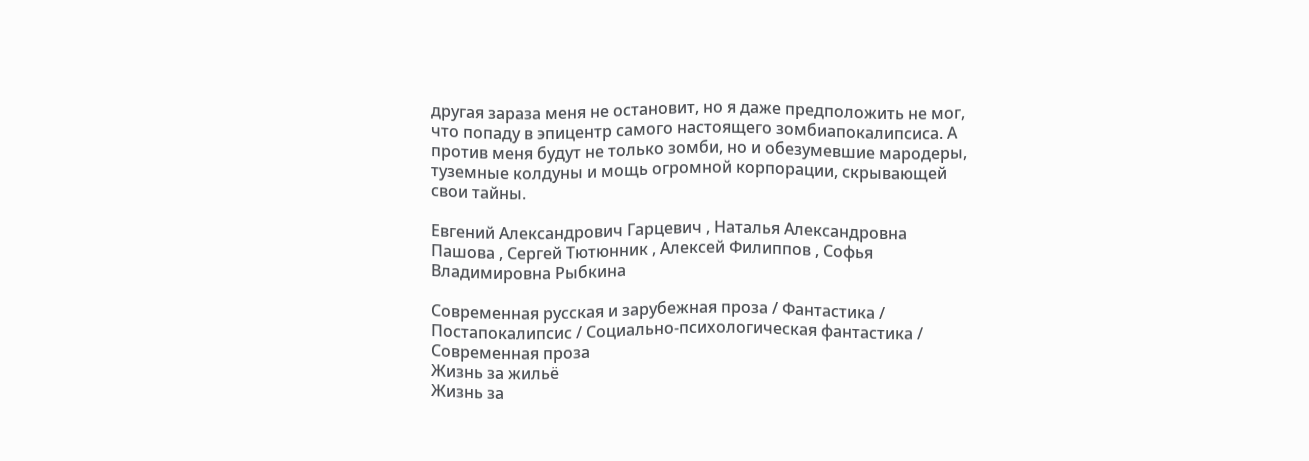другая зараза меня не остановит, но я даже предположить не мог, что попаду в эпицентр самого настоящего зомбиапокалипсиса. А против меня будут не только зомби, но и обезумевшие мародеры, туземные колдуны и мощь огромной корпорации, скрывающей свои тайны.

Евгений Александрович Гарцевич , Наталья Александровна Пашова , Сергей Тютюнник , Алексей Филиппов , Софья Владимировна Рыбкина

Современная русская и зарубежная проза / Фантастика / Постапокалипсис / Социально-психологическая фантастика / Современная проза
Жизнь за жильё
Жизнь за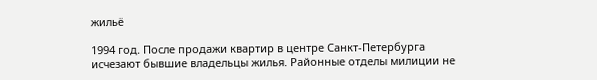жильё

1994 год. После продажи квартир в центре Санкт-Петербурга исчезают бывшие владельцы жилья. Районные отделы милиции не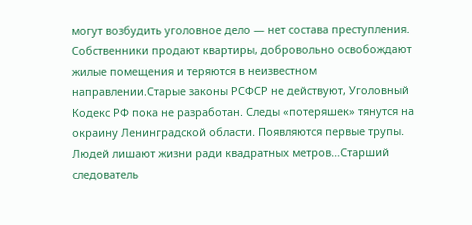могут возбудить уголовное дело — нет состава преступления. Собственники продают квартиры, добровольно освобождают жилые помещения и теряются в неизвестном направлении.Старые законы РСФСР не действуют, Уголовный Кодекс РФ пока не разработан. Следы «потеряшек» тянутся на окраину Ленинградской области. Появляются первые трупы. Людей лишают жизни ради квадратных метров…Старший следователь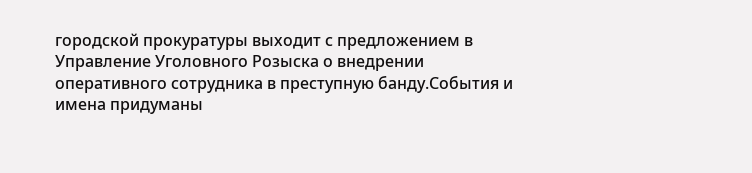городской прокуратуры выходит с предложением в Управление Уголовного Розыска о внедрении оперативного сотрудника в преступную банду.События и имена придуманы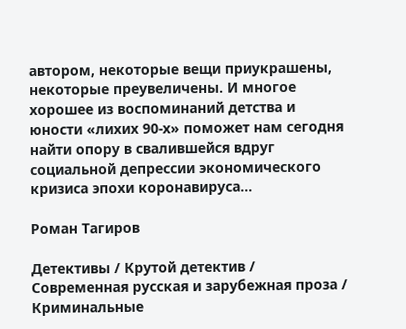автором, некоторые вещи приукрашены, некоторые преувеличены. И многое хорошее из воспоминаний детства и юности «лихих 90-х» поможет нам сегодня найти опору в свалившейся вдруг социальной депрессии экономического кризиса эпохи коронавируса…

Роман Тагиров

Детективы / Крутой детектив / Современная русская и зарубежная проза / Криминальные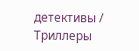детективы / Триллеры